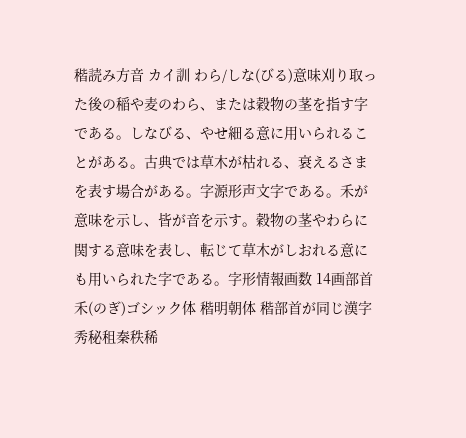稭読み方音 カイ訓 わら/しな(びる)意味刈り取った後の稲や麦のわら、または穀物の茎を指す字である。しなびる、やせ細る意に用いられることがある。古典では草木が枯れる、衰えるさまを表す場合がある。字源形声文字である。禾が意味を示し、皆が音を示す。穀物の茎やわらに関する意味を表し、転じて草木がしおれる意にも用いられた字である。字形情報画数 14画部首 禾(のぎ)ゴシック体 稭明朝体 稭部首が同じ漢字秀秘租秦秩稀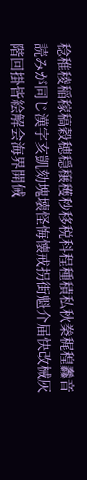稔稚稜稲稼稿穀穂穏穣穫秒移税科程種積私秋䅈䅏䅣䆐音読みが同じ漢字亥凱劾塊壊怪悔懐戒拐街魁介届快改械灰階回掛皆絵解会海界開㑘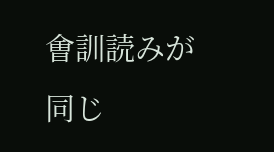㑹訓読みが同じ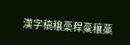漢字稿穣槀稈稾穰藁